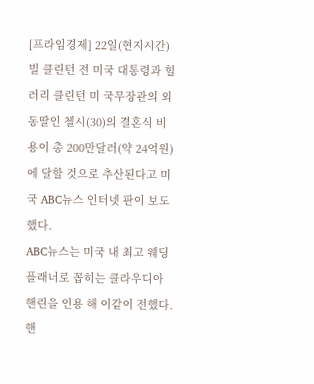[프라임경제] 22일(현지시간) 빌 클린턴 전 미국 대통령과 힐러리 클린턴 미 국무장관의 외동딸인 첼시(30)의 결혼식 비용이 총 200만달러(약 24억원)에 달할 것으로 추산된다고 미국 ABC뉴스 인터넷 판이 보도했다.
ABC뉴스는 미국 내 최고 웨딩플래너로 꼽히는 클라우디아 핸린을 인용 해 이같이 전했다. 핸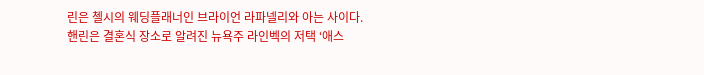린은 첼시의 웨딩플래너인 브라이언 라파넬리와 아는 사이다.
핸린은 결혼식 장소로 알려진 뉴욕주 라인벡의 저택 ‘애스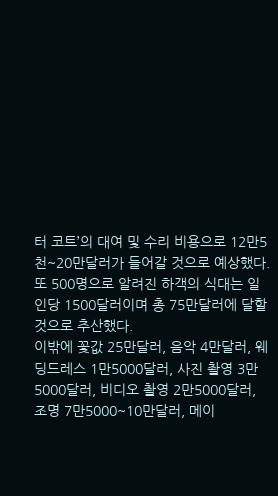터 코트’의 대여 및 수리 비용으로 12만5천~20만달러가 들어갈 것으로 예상했다. 또 500명으로 알려진 하객의 식대는 일인당 1500달러이며 총 75만달러에 달할 것으로 추산했다.
이밖에 꽃값 25만달러, 음악 4만달러, 웨딩드레스 1만5000달러, 사진 촬영 3만5000달러, 비디오 촬영 2만5000달러, 조명 7만5000~10만달러, 메이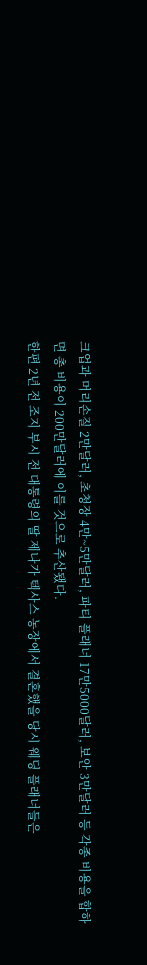크업과 머리손질 2만달러, 초청장 4만~5만달러, 파티 플래너 17만5000달러, 보안 3만달러 등 각종 비용을 합하면 총 비용이 200만달러에 이를 것으로 추산됐다.
한편 2년 전 조지 부시 전 대통령의 딸 제나가 텍사스 농장에서 결혼했을 당시 웨딩 플래너들은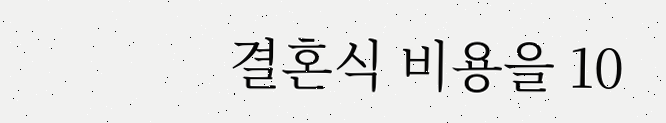결혼식 비용을 10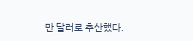만 달러로 추산했다.